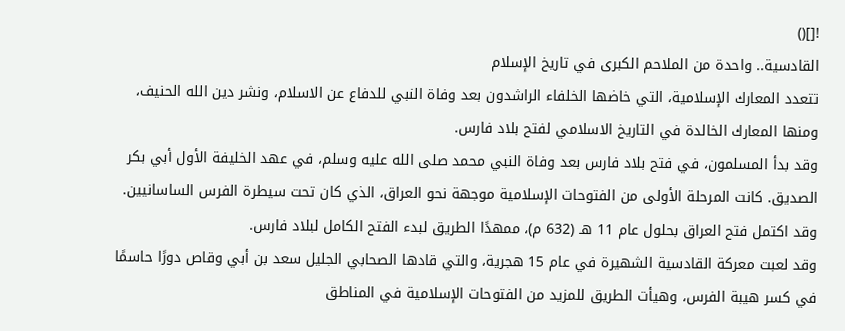![]()
القادسية.. واحدة من الملاحم الكبرى في تاريخ الإسلام
تتعدد المعارك الإسلامية، التي خاضها الخلفاء الراشدون بعد وفاة النبي للدفاع عن الاسلام، ونشر دين الله الحنيف، ومنها المعارك الخالدة في التاريخ الاسلامي لفتح بلاد فارس.
وقد بدأ المسلمون، في فتح بلاد فارس بعد وفاة النبي محمد صلى الله عليه وسلم، في عهد الخليفة الأول أبي بكر الصديق. كانت المرحلة الأولى من الفتوحات الإسلامية موجهة نحو العراق، الذي كان تحت سيطرة الفرس الساسانيين.
وقد اكتمل فتح العراق بحلول عام 11 هـ (632 م)، ممهدًا الطريق لبدء الفتح الكامل لبلاد فارس.
وقد لعبت معركة القادسية الشهيرة في عام 15 هجرية، والتي قادها الصحابي الجليل سعد بن أبي وقاص دورًا حاسمًا في كسر هيبة الفرس، وهيأت الطريق للمزيد من الفتوحات الإسلامية في المناطق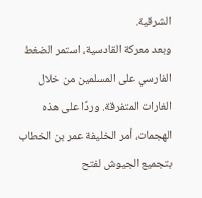الشرقية.
وبعد معركة القادسية، استمر الضغط الفارسي على المسلمين من خلال الغارات المتفرقة. وردًا على هذه الهجمات، أمر الخليفة عمر بن الخطاب بتجميع الجيوش لفتح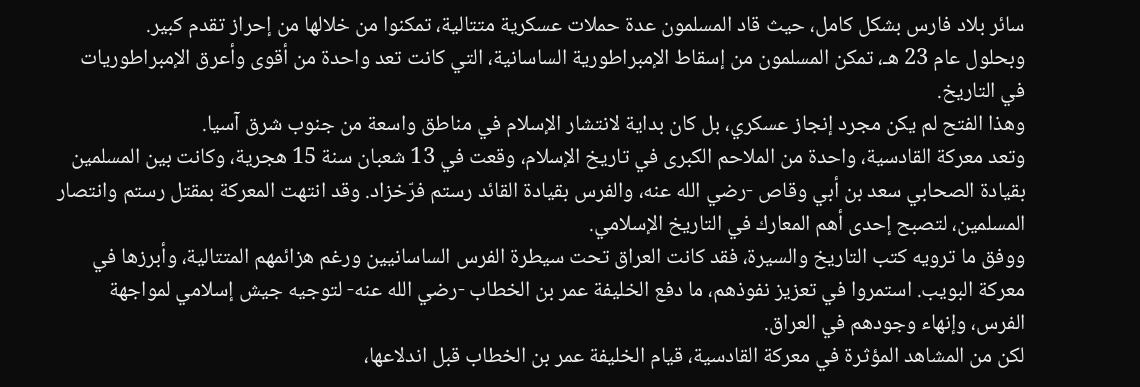سائر بلاد فارس بشكل كامل، حيث قاد المسلمون عدة حملات عسكرية متتالية، تمكنوا من خلالها من إحراز تقدم كبير.
وبحلول عام 23 هـ، تمكن المسلمون من إسقاط الإمبراطورية الساسانية، التي كانت تعد واحدة من أقوى وأعرق الإمبراطوريات في التاريخ.
وهذا الفتح لم يكن مجرد إنجاز عسكري، بل كان بداية لانتشار الإسلام في مناطق واسعة من جنوب شرق آسيا.
وتعد معركة القادسية، واحدة من الملاحم الكبرى في تاريخ الإسلام، وقعت في 13 شعبان سنة 15 هجرية، وكانت بين المسلمين بقيادة الصحابي سعد بن أبي وقاص -رضي الله عنه، والفرس بقيادة القائد رستم فرّخزاد. وقد انتهت المعركة بمقتل رستم وانتصار المسلمين، لتصبح إحدى أهم المعارك في التاريخ الإسلامي.
ووفق ما ترويه كتب التاريخ والسيرة، فقد كانت العراق تحت سيطرة الفرس الساسانيين ورغم هزائمهم المتتالية، وأبرزها في معركة البويب. استمروا في تعزيز نفوذهم، ما دفع الخليفة عمر بن الخطاب -رضي الله عنه- لتوجيه جيش إسلامي لمواجهة الفرس، وإنهاء وجودهم في العراق.
لكن من المشاهد المؤثرة في معركة القادسية، قيام الخليفة عمر بن الخطاب قبل اندلاعها،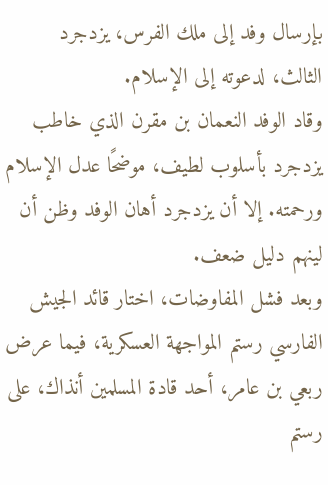بإرسال وفد إلى ملك الفرس، يزدجرد الثالث، لدعوته إلى الإسلام.
وقاد الوفد النعمان بن مقرن الذي خاطب يزدجرد بأسلوب لطيف، موضحًا عدل الإسلام ورحمته. إلا أن يزدجرد أهان الوفد وظن أن لينهم دليل ضعف.
وبعد فشل المفاوضات، اختار قائد الجيش الفارسي رستم المواجهة العسكرية، فيما عرض ربعي بن عامر، أحد قادة المسلمين أنذاك، على رستم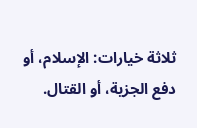ثلاثة خيارات: الإسلام، أو دفع الجزية، أو القتال.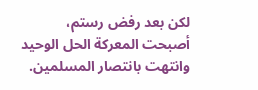لكن بعد رفض رستم، أصبحت المعركة الحل الوحيد وانتهت بانتصار المسلمين.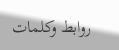روابط وكلمات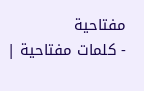مفتاحية
- كلمات مفتاحية |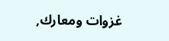غزوات ومعارك,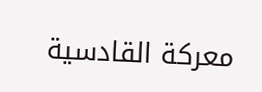معركة القادسية